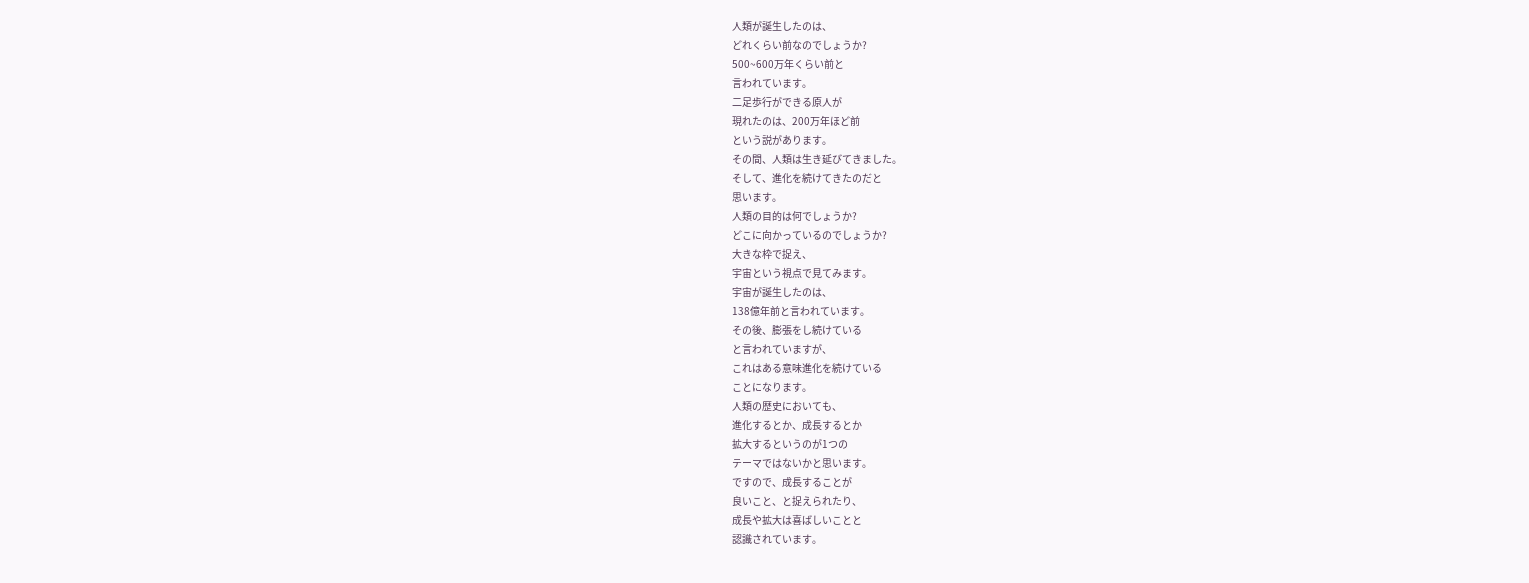人類が誕生したのは、
どれくらい前なのでしょうか?
500~600万年くらい前と
言われています。
二足歩行ができる原人が
現れたのは、200万年ほど前
という説があります。
その間、人類は生き延びてきました。
そして、進化を続けてきたのだと
思います。
人類の目的は何でしょうか?
どこに向かっているのでしょうか?
大きな枠で捉え、
宇宙という視点で見てみます。
宇宙が誕生したのは、
138億年前と言われています。
その後、膨張をし続けている
と言われていますが、
これはある意味進化を続けている
ことになります。
人類の歴史においても、
進化するとか、成長するとか
拡大するというのが1つの
テーマではないかと思います。
ですので、成長することが
良いこと、と捉えられたり、
成長や拡大は喜ばしいことと
認識されています。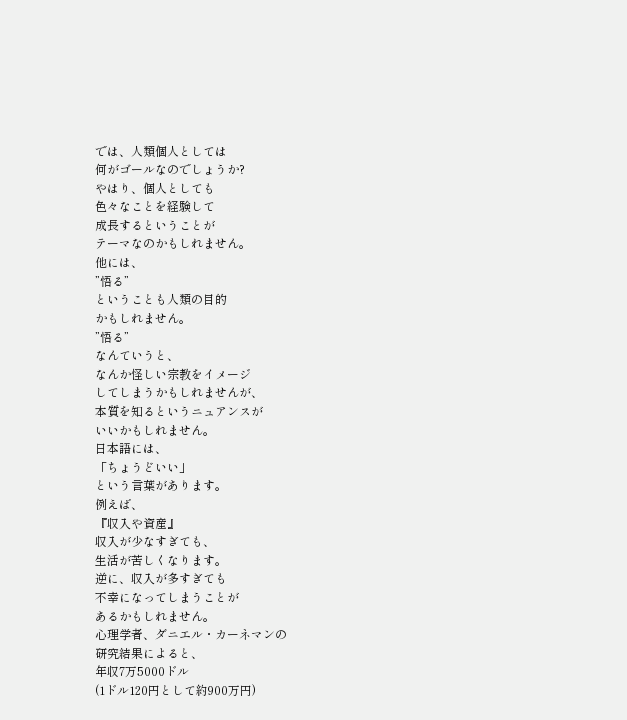では、人類個人としては
何がゴールなのでしょうか?
やはり、個人としても
色々なことを経験して
成長するということが
テーマなのかもしれません。
他には、
”悟る”
ということも人類の目的
かもしれません。
”悟る”
なんていうと、
なんか怪しい宗教をイメージ
してしまうかもしれませんが、
本質を知るというニュアンスが
いいかもしれません。
日本語には、
「ちょうどいい」
という言葉があります。
例えば、
『収入や資産』
収入が少なすぎても、
生活が苦しくなります。
逆に、収入が多すぎても
不幸になってしまうことが
あるかもしれません。
心理学者、ダニエル・カーネマンの
研究結果によると、
年収7万5000ドル
(1ドル120円として約900万円)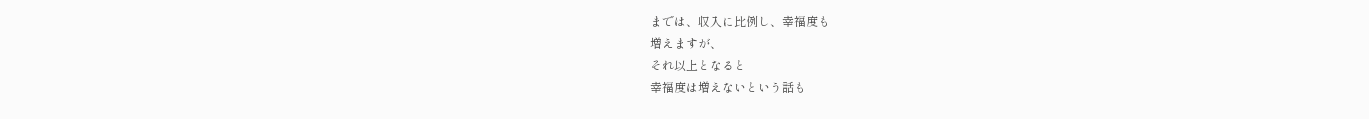までは、収入に比例し、幸福度も
増えますが、
それ以上となると
幸福度は増えないという話も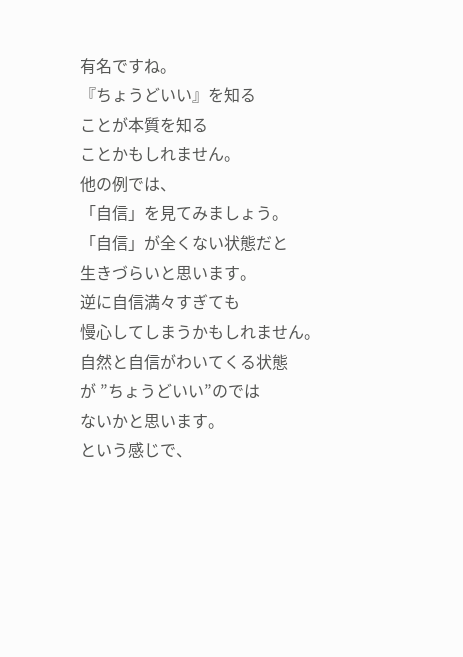有名ですね。
『ちょうどいい』を知る
ことが本質を知る
ことかもしれません。
他の例では、
「自信」を見てみましょう。
「自信」が全くない状態だと
生きづらいと思います。
逆に自信満々すぎても
慢心してしまうかもしれません。
自然と自信がわいてくる状態
が ”ちょうどいい”のでは
ないかと思います。
という感じで、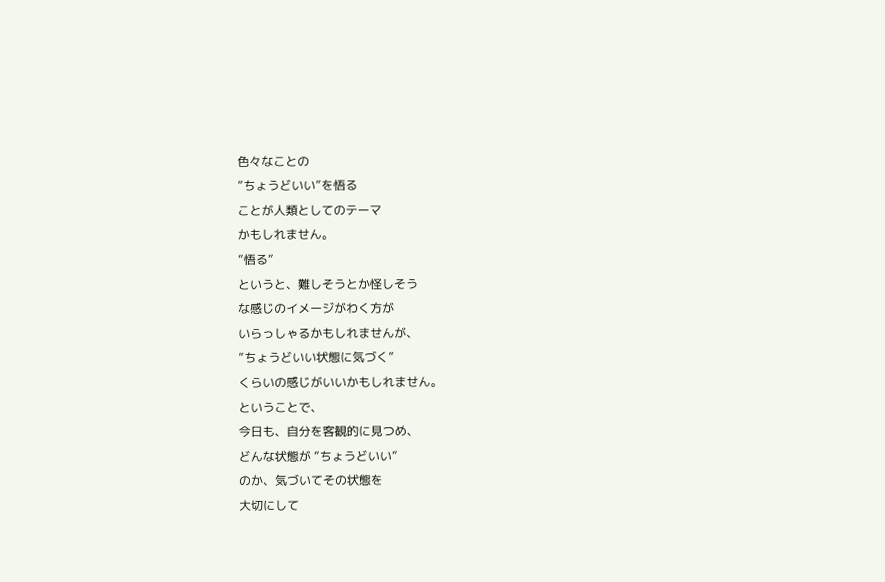色々なことの
”ちょうどいい”を悟る
ことが人類としてのテーマ
かもしれません。
”悟る”
というと、難しそうとか怪しそう
な感じのイメージがわく方が
いらっしゃるかもしれませんが、
”ちょうどいい状態に気づく”
くらいの感じがいいかもしれません。
ということで、
今日も、自分を客観的に見つめ、
どんな状態が ”ちょうどいい”
のか、気づいてその状態を
大切にして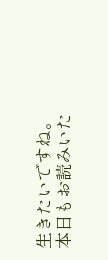生きたいですね。
本日もお読みいた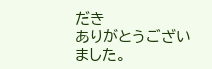だき
ありがとうございました。